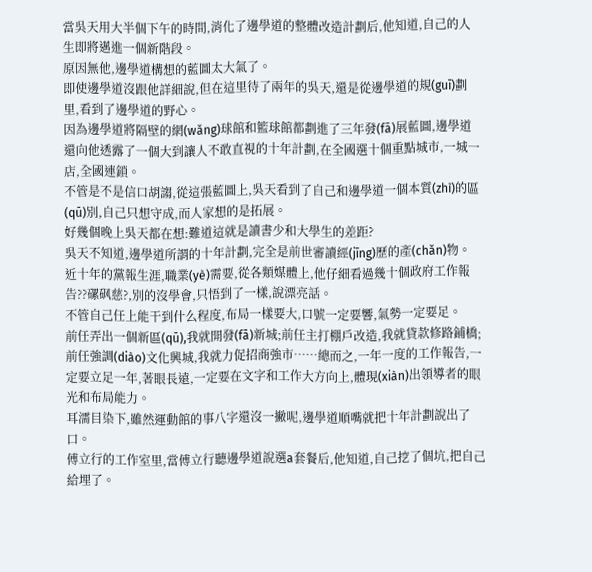當吳天用大半個下午的時間,消化了邊學道的整體改造計劃后,他知道,自己的人生即將邁進一個新階段。
原因無他,邊學道構想的藍圖太大氣了。
即使邊學道沒跟他詳細說,但在這里待了兩年的吳天,還是從邊學道的規(guī)劃里,看到了邊學道的野心。
因為邊學道將隔壁的網(wǎng)球館和籃球館都劃進了三年發(fā)展藍圖,邊學道還向他透露了一個大到讓人不敢直視的十年計劃,在全國選十個重點城市,一城一店,全國連鎖。
不管是不是信口胡謅,從這張藍圖上,吳天看到了自己和邊學道一個本質(zhì)的區(qū)別,自己只想守成,而人家想的是拓展。
好幾個晚上吳天都在想:難道這就是讀書少和大學生的差距?
吳天不知道,邊學道所謂的十年計劃,完全是前世審讀經(jīng)歷的產(chǎn)物。
近十年的黨報生涯,職業(yè)需要,從各類媒體上,他仔細看過幾十個政府工作報告??磥砜慈?,別的沒學會,只悟到了一樣,說漂亮話。
不管自己任上能干到什么程度,布局一樣要大,口號一定要響,氣勢一定要足。
前任弄出一個新區(qū),我就開發(fā)新城;前任主打棚戶改造,我就貸款修路鋪橋;前任強調(diào)文化興城,我就力促招商強市……總而之,一年一度的工作報告,一定要立足一年,著眼長遠,一定要在文字和工作大方向上,體現(xiàn)出領導者的眼光和布局能力。
耳濡目染下,雖然運動館的事八字還沒一撇呢,邊學道順嘴就把十年計劃說出了口。
傅立行的工作室里,當傅立行聽邊學道說選a套餐后,他知道,自己挖了個坑,把自己給埋了。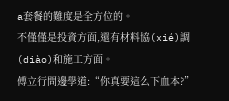a套餐的難度是全方位的。
不僅僅是投資方面,還有材料協(xié)調(diào)和施工方面。
傅立行問邊學道:“你真要這么下血本?”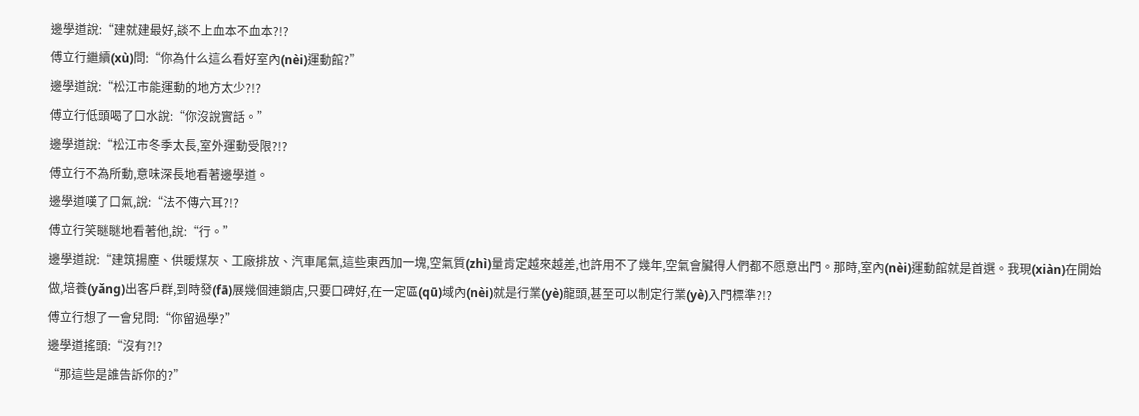邊學道說:“建就建最好,談不上血本不血本?!?
傅立行繼續(xù)問:“你為什么這么看好室內(nèi)運動館?”
邊學道說:“松江市能運動的地方太少?!?
傅立行低頭喝了口水說:“你沒說實話。”
邊學道說:“松江市冬季太長,室外運動受限?!?
傅立行不為所動,意味深長地看著邊學道。
邊學道嘆了口氣,說:“法不傳六耳?!?
傅立行笑瞇瞇地看著他,說:“行。”
邊學道說:“建筑揚塵、供暖煤灰、工廠排放、汽車尾氣,這些東西加一塊,空氣質(zhì)量肯定越來越差,也許用不了幾年,空氣會臟得人們都不愿意出門。那時,室內(nèi)運動館就是首選。我現(xiàn)在開始做,培養(yǎng)出客戶群,到時發(fā)展幾個連鎖店,只要口碑好,在一定區(qū)域內(nèi)就是行業(yè)龍頭,甚至可以制定行業(yè)入門標準?!?
傅立行想了一會兒問:“你留過學?”
邊學道搖頭:“沒有?!?
“那這些是誰告訴你的?”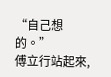“自己想的。”
傅立行站起來,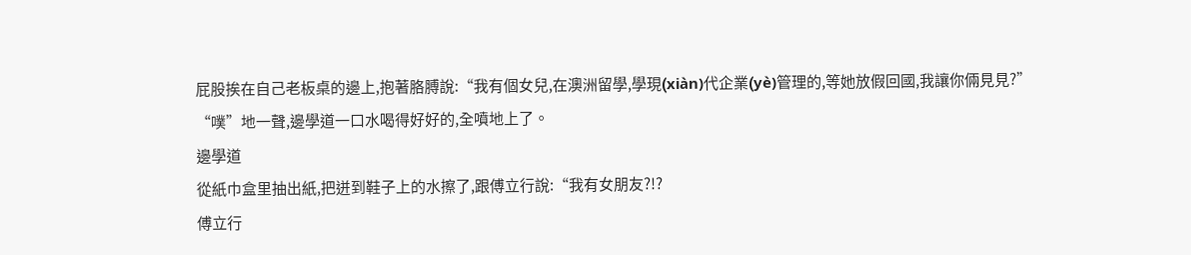屁股挨在自己老板桌的邊上,抱著胳膊說:“我有個女兒,在澳洲留學,學現(xiàn)代企業(yè)管理的,等她放假回國,我讓你倆見見?”
“噗”地一聲,邊學道一口水喝得好好的,全噴地上了。
邊學道
從紙巾盒里抽出紙,把迸到鞋子上的水擦了,跟傅立行說:“我有女朋友?!?
傅立行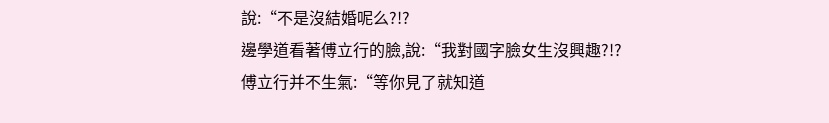說:“不是沒結婚呢么?!?
邊學道看著傅立行的臉,說:“我對國字臉女生沒興趣?!?
傅立行并不生氣:“等你見了就知道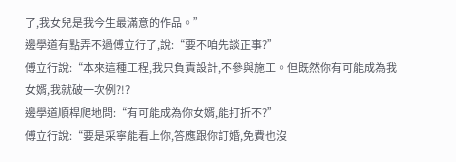了,我女兒是我今生最滿意的作品。”
邊學道有點弄不過傅立行了,說:“要不咱先談正事?”
傅立行說:“本來這種工程,我只負責設計,不參與施工。但既然你有可能成為我女婿,我就破一次例?!?
邊學道順桿爬地問:“有可能成為你女婿,能打折不?”
傅立行說:“要是采寧能看上你,答應跟你訂婚,免費也沒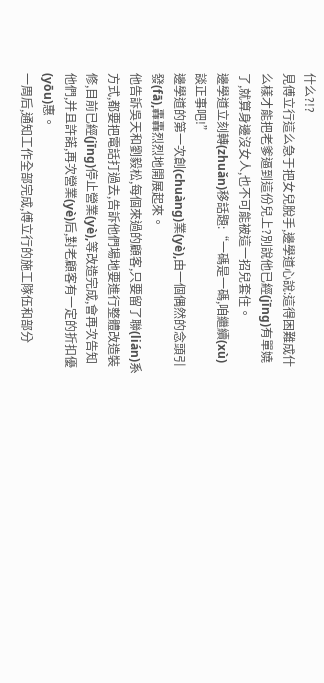什么?!?
見傅立行這么急于把女兒脫手,邊學道心說:這得困難成什么樣才能把老爹逼到這份兒上?別說他已經(jīng)有單嬈了,就算身邊沒女人,也不可能被這一招兒套住。
邊學道立刻轉(zhuǎn)移話題:“一碼是一碼,咱繼續(xù)談正事吧!”
邊學道的第一次創(chuàng)業(yè),由一個偶然的念頭引發(fā),轟轟烈烈地開展起來。
他告訴吳天和劉毅松,每個來過的顧客,只要留了聯(lián)系方式,都要把電話打過去,告訴他們場地要進行整體改造裝修,目前已經(jīng)停止營業(yè),等改造完成,會再次告知他們,并且許諾,再次營業(yè)后,對老顧客有一定的折扣優(yōu)惠。
一周后,通知工作全部完成,傅立行的施工隊伍和部分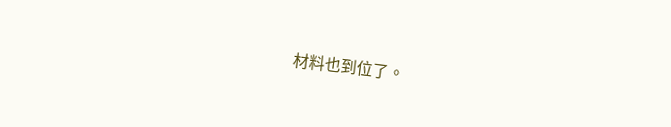材料也到位了。